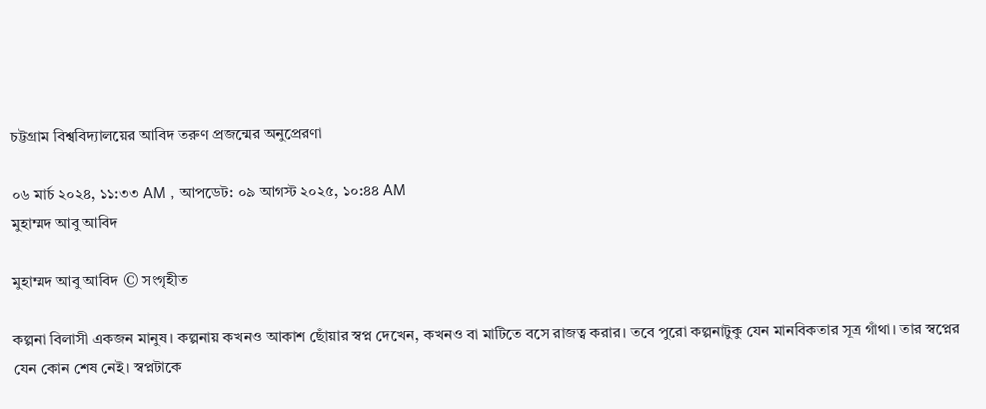চট্টগ্রাম বিশ্ববিদ্যালয়ের আবিদ তরুণ প্রজন্মের অনুপ্রেরণা

০৬ মার্চ ২০২৪, ১১:৩৩ AM , আপডেট: ০৯ আগস্ট ২০২৫, ১০:৪৪ AM
মুহাম্মদ আবু আবিদ

মুহাম্মদ আবু আবিদ © সংগৃহীত

কল্পনা বিলাসী একজন মানুষ। কল্পনায় কখনও আকাশ ছোঁয়ার স্বপ্ন দেখেন, কখনও বা মাটিতে বসে রাজত্ব করার। তবে পুরো কল্পনাটুকু যেন মানবিকতার সূত্র গাঁথা। তার স্বপ্নের যেন কোন শেষ নেই। স্বপ্নটাকে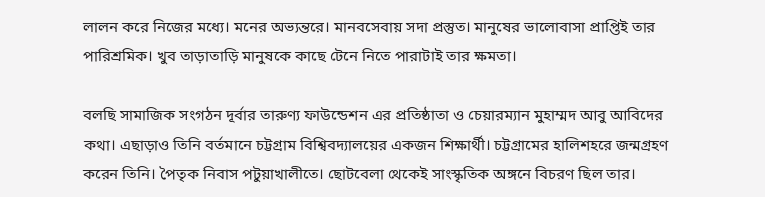লালন করে নিজের মধ্যে। মনের অভ্যন্তরে। মানবসেবায় সদা প্রস্তুত। মানুষের ভালোবাসা প্রাপ্তিই তার পারিশ্রমিক। খুব তাড়াতাড়ি মানুষকে কাছে টেনে নিতে পারাটাই তার ক্ষমতা।

বলছি সামাজিক সংগঠন দূর্বার তারুণ্য ফাউন্ডেশন এর প্রতিষ্ঠাতা ও চেয়ারম্যান মুহাম্মদ আবু আবিদের কথা। এছাড়াও তিনি বর্তমানে চট্টগ্রাম বিশ্বিবদ্যালয়ের একজন শিক্ষার্থী। চট্টগ্রামের হালিশহরে জন্মগ্রহণ করেন তিনি। পৈতৃক নিবাস পটুয়াখালীতে। ছোটবেলা থেকেই সাংস্কৃতিক অঙ্গনে বিচরণ ছিল তার।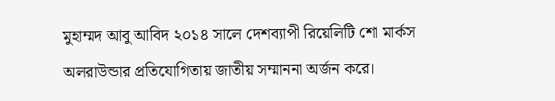মুহাম্মদ আবু আবিদ ২০১৪ সালে দেশব্যাপী রিয়েলিটি শো মার্কস অলরাউন্ডার প্রতিযোগিতায় জাতীয় সম্মাননা অর্জন করে।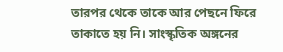তারপর থেকে তাকে আর পেছনে ফিরে তাকাতে হয় নি। সাংস্কৃতিক অঙ্গনের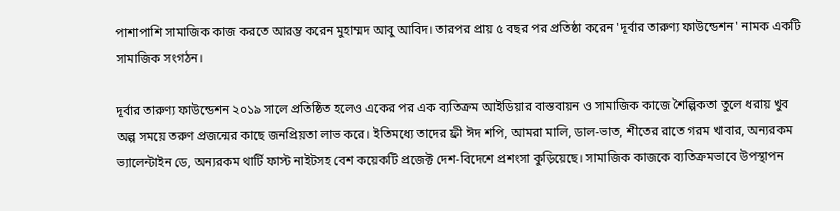পাশাপাশি সামাজিক কাজ করতে আরম্ভ করেন মুহাম্মদ আবু আবিদ। তারপর প্রায় ৫ বছর পর প্রতিষ্ঠা করেন 'দূর্বার তারুণ্য ফাউন্ডেশন' নামক একটি সামাজিক সংগঠন।

দূর্বার তারুণ্য ফাউন্ডেশন ২০১৯ সালে প্রতিষ্ঠিত হলেও একের পর এক ব্যতিক্রম আইডিয়ার বাস্তবায়ন ও সামাজিক কাজে শৈল্পিকতা তুলে ধরায় খুব অল্প সময়ে তরুণ প্রজন্মের কাছে জনপ্রিয়তা লাভ করে। ইতিমধ্যে তাদের ফ্রী ঈদ শপি, আমরা মালি, ডাল-ভাত, শীতের রাতে গরম খাবার, অন্যরকম ভ্যালেন্টাইন ডে, অন্যরকম থার্টি ফাস্ট নাইটসহ বেশ কয়েকটি প্রজেক্ট দেশ-বিদেশে প্রশংসা কুড়িয়েছে। সামাজিক কাজকে ব্যতিক্রমভাবে উপস্থাপন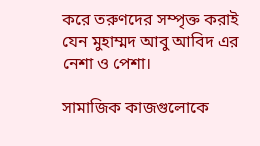করে তরুণদের সম্পৃক্ত করাই যেন মুহাম্মদ আবু আবিদ এর নেশা ও পেশা।

সামাজিক কাজগুলোকে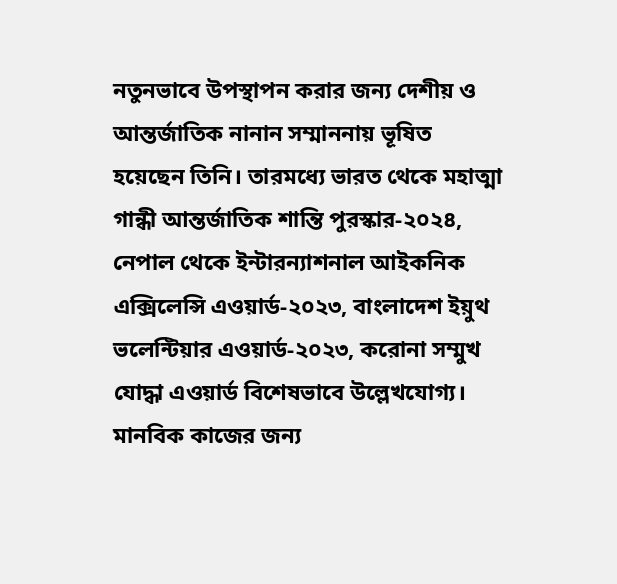নতুনভাবে উপস্থাপন করার জন্য দেশীয় ও আন্তর্জাতিক নানান সম্মাননায় ভূষিত হয়েছেন তিনি। তারমধ্যে ভারত থেকে মহাত্মা গান্ধী আন্তর্জাতিক শান্তি পুরস্কার-২০২৪, নেপাল থেকে ইন্টারন্যাশনাল আইকনিক এক্সিলেন্সি এওয়ার্ড-২০২৩, বাংলাদেশ ইয়ুথ ভলেন্টিয়ার এওয়ার্ড-২০২৩, করোনা সম্মুখ যোদ্ধা এওয়ার্ড বিশেষভাবে উল্লেখযোগ্য। মানবিক কাজের জন্য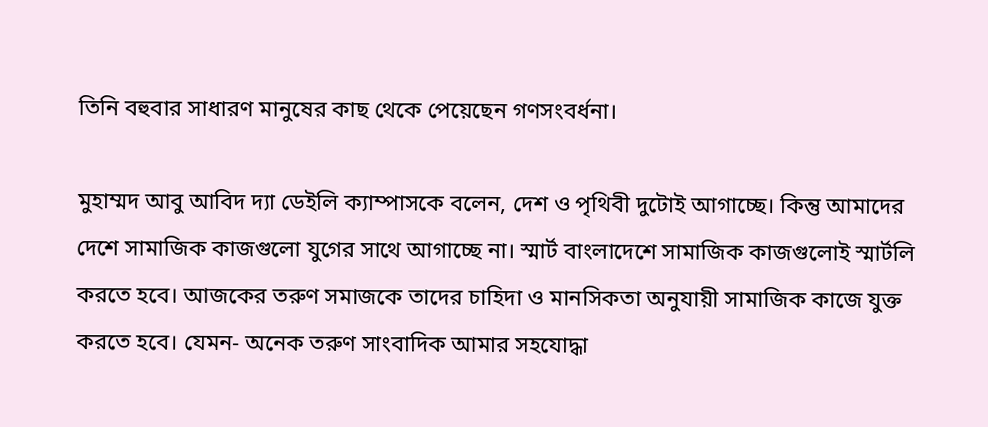তিনি বহুবার সাধারণ মানুষের কাছ থেকে পেয়েছেন গণসংবর্ধনা।

মুহাম্মদ আবু আবিদ দ্যা ডেইলি ক্যাম্পাসকে বলেন, দেশ ও পৃথিবী দুটোই আগাচ্ছে। কিন্তু আমাদের দেশে সামাজিক কাজগুলো যুগের সাথে আগাচ্ছে না। স্মার্ট বাংলাদেশে সামাজিক কাজগুলোই স্মার্টলি করতে হবে। আজকের তরুণ সমাজকে তাদের চাহিদা ও মানসিকতা অনুযায়ী সামাজিক কাজে যুক্ত করতে হবে। যেমন- অনেক তরুণ সাংবাদিক আমার সহযোদ্ধা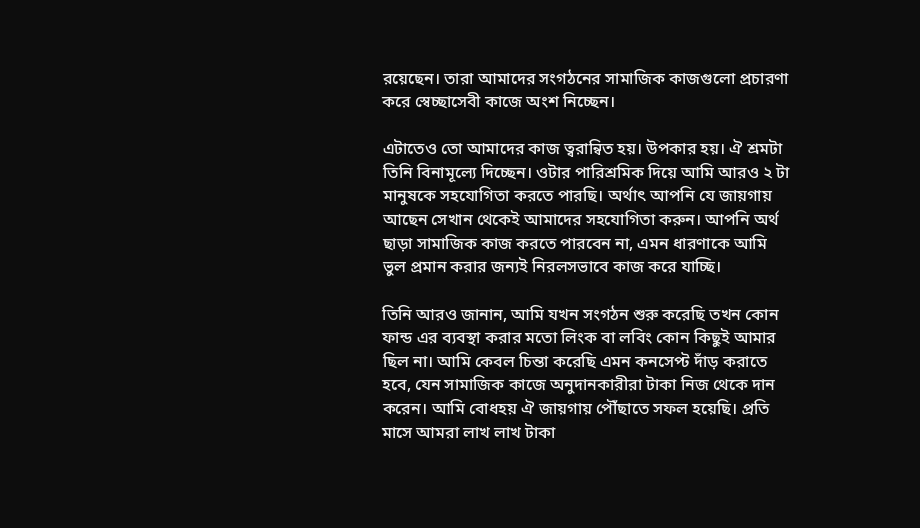রয়েছেন। তারা আমাদের সংগঠনের সামাজিক কাজগুলো প্রচারণা করে স্বেচ্ছাসেবী কাজে অংশ নিচ্ছেন।

এটাতেও তো আমাদের কাজ ত্বরান্বিত হয়। উপকার হয়। ঐ শ্রমটা তিনি বিনামূল্যে দিচ্ছেন। ওটার পারিশ্রমিক দিয়ে আমি আরও ২ টা মানুষকে সহযোগিতা করতে পারছি। অর্থাৎ আপনি যে জায়গায় আছেন সেখান থেকেই আমাদের সহযোগিতা করুন। আপনি অর্থ ছাড়া সামাজিক কাজ করতে পারবেন না, এমন ধারণাকে আমি ভুল প্রমান করার জন্যই নিরলসভাবে কাজ করে যাচ্ছি।

তিনি আরও জানান, আমি যখন সংগঠন শুরু করেছি তখন কোন ফান্ড এর ব্যবস্থা করার মতো লিংক বা লবিং কোন কিছুই আমার ছিল না। আমি কেবল চিন্তা করেছি এমন কনসেপ্ট দাঁড় করাতে হবে, যেন সামাজিক কাজে অনুদানকারীরা টাকা নিজ থেকে দান করেন। আমি বোধহয় ঐ জায়গায় পৌঁছাতে সফল হয়েছি। প্রতি মাসে আমরা লাখ লাখ টাকা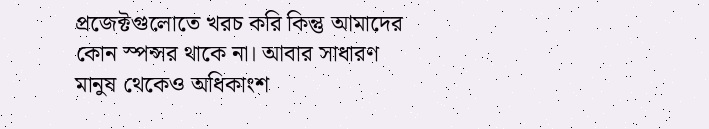প্রজেক্টগুলোতে খরচ করি কিন্তু আমাদের কোন স্পন্সর থাকে না। আবার সাধারণ মানুষ থেকেও অধিকাংশ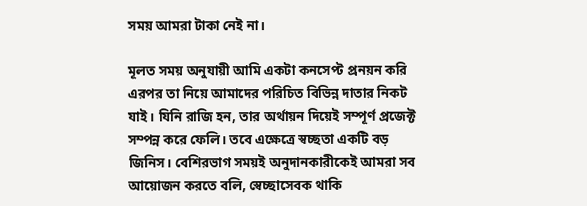সময় আমরা টাকা নেই না।

মূলত সময় অনুযায়ী আমি একটা কনসেপ্ট প্রনয়ন করি এরপর তা নিয়ে আমাদের পরিচিত বিভিন্ন দাতার নিকট যাই। যিনি রাজি হন, তার অর্থায়ন দিয়েই সম্পূর্ণ প্রজেক্ট সম্পন্ন করে ফেলি। তবে এক্ষেত্রে স্বচ্ছতা একটি বড় জিনিস। বেশিরভাগ সময়ই অনুদানকারীকেই আমরা সব আয়োজন করতে বলি, স্বেচ্ছাসেবক থাকি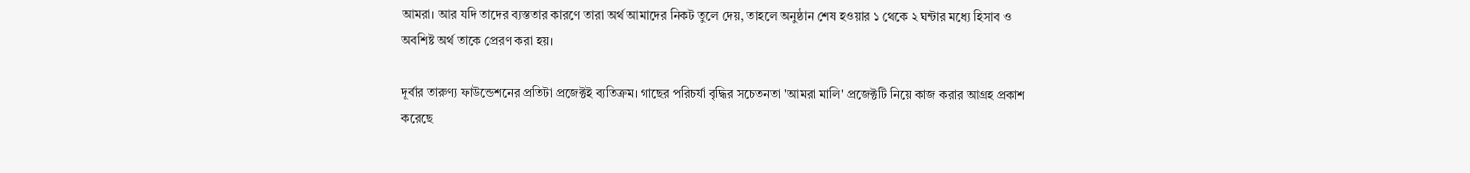আমরা। আর যদি তাদের ব্যস্ততার কারণে তারা অর্থ আমাদের নিকট তুলে দেয়, তাহলে অনুষ্ঠান শেষ হওয়ার ১ থেকে ২ ঘন্টার মধ্যে হিসাব ও অবশিষ্ট অর্থ তাকে প্রেরণ করা হয়।

দূর্বার তারুণ্য ফাউন্ডেশনের প্রতিটা প্রজেক্টই ব্যতিক্রম। গাছের পরিচর্যা বৃদ্ধির সচেতনতা 'আমরা মালি' প্রজেক্টটি নিয়ে কাজ করার আগ্রহ প্রকাশ করেছে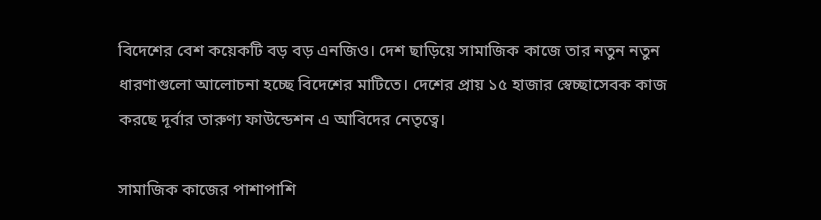বিদেশের বেশ কয়েকটি বড় বড় এনজিও। দেশ ছাড়িয়ে সামাজিক কাজে তার নতুন নতুন ধারণাগুলো আলোচনা হচ্ছে বিদেশের মাটিতে। দেশের প্রায় ১৫ হাজার স্বেচ্ছাসেবক কাজ করছে দূর্বার তারুণ্য ফাউন্ডেশন এ আবিদের নেতৃত্বে।

সামাজিক কাজের পাশাপাশি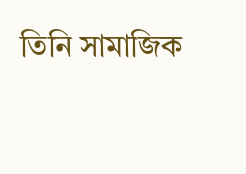তিনি সামাজিক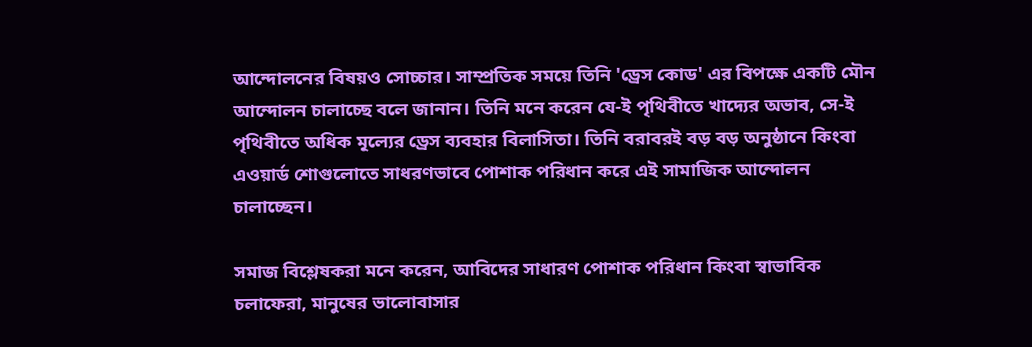আন্দোলনের বিষয়ও সোচ্চার। সাম্প্রতিক সময়ে তিনি 'ড্রেস কোড' এর বিপক্ষে একটি মৌন আন্দোলন চালাচ্ছে বলে জানান। তিনি মনে করেন যে-ই পৃথিবীতে খাদ্যের অভাব, সে-ই পৃথিবীতে অধিক মূল্যের ড্রেস ব্যবহার বিলাসিতা। তিনি বরাবরই বড় বড় অনুষ্ঠানে কিংবা এওয়ার্ড শোগুলোতে সাধরণভাবে পোশাক পরিধান করে এই সামাজিক আন্দোলন চালাচ্ছেন।

সমাজ বিশ্লেষকরা মনে করেন, আবিদের সাধারণ পোশাক পরিধান কিংবা স্বাভাবিক চলাফেরা, মানুষের ভালোবাসার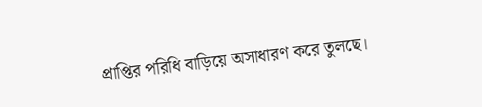প্রাপ্তির পরিধি বাড়িয়ে অসাধারণ করে তুলছে।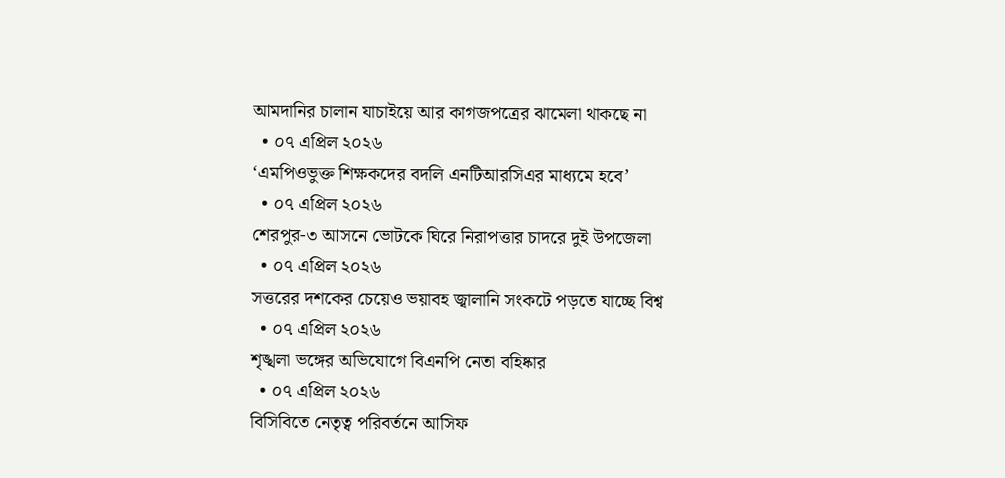আমদানির চালান যাচাইয়ে আর কাগজপত্রের ঝামেলা থাকছে না
  • ০৭ এপ্রিল ২০২৬
‘এমপিওভুক্ত শিক্ষকদের বদলি এনটিআরসিএর মাধ্যমে হবে’
  • ০৭ এপ্রিল ২০২৬
শেরপুর-৩ আসনে ভোটকে ঘিরে নিরাপত্তার চাদরে দুই উপজেলা
  • ০৭ এপ্রিল ২০২৬
সত্তরের দশকের চেয়েও ভয়াবহ জ্বালানি সংকটে পড়তে যাচ্ছে বিশ্ব
  • ০৭ এপ্রিল ২০২৬
শৃঙ্খলা ভঙ্গের অভিযোগে বিএনপি নেতা বহিষ্কার
  • ০৭ এপ্রিল ২০২৬
বিসিবিতে নেতৃত্ব পরিবর্তনে আসিফ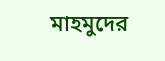মাহমুদের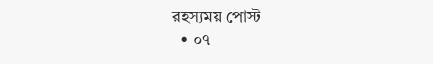রহস্যময় পোস্ট
  • ০৭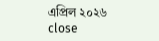এপ্রিল ২০২৬
close